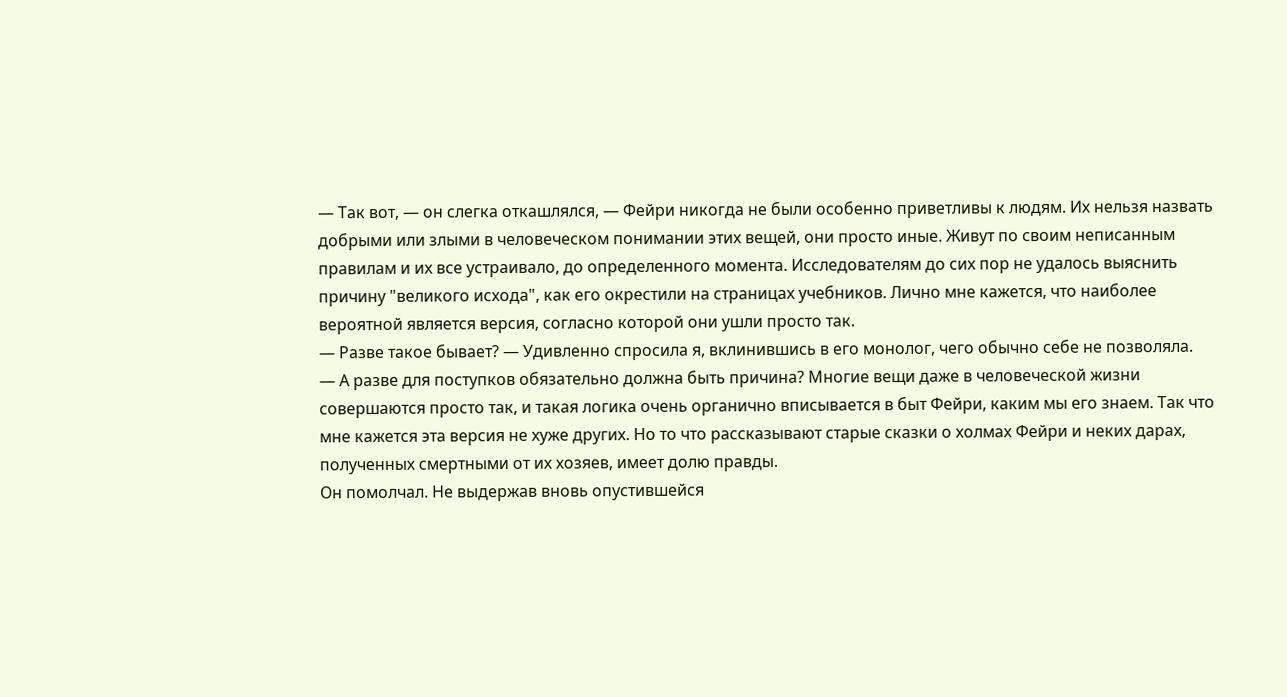— Так вот, — он слегка откашлялся, — Фейри никогда не были особенно приветливы к людям. Их нельзя назвать добрыми или злыми в человеческом понимании этих вещей, они просто иные. Живут по своим неписанным правилам и их все устраивало, до определенного момента. Исследователям до сих пор не удалось выяснить причину "великого исхода", как его окрестили на страницах учебников. Лично мне кажется, что наиболее вероятной является версия, согласно которой они ушли просто так.
— Разве такое бывает? — Удивленно спросила я, вклинившись в его монолог, чего обычно себе не позволяла.
— А разве для поступков обязательно должна быть причина? Многие вещи даже в человеческой жизни совершаются просто так, и такая логика очень органично вписывается в быт Фейри, каким мы его знаем. Так что мне кажется эта версия не хуже других. Но то что рассказывают старые сказки о холмах Фейри и неких дарах, полученных смертными от их хозяев, имеет долю правды.
Он помолчал. Не выдержав вновь опустившейся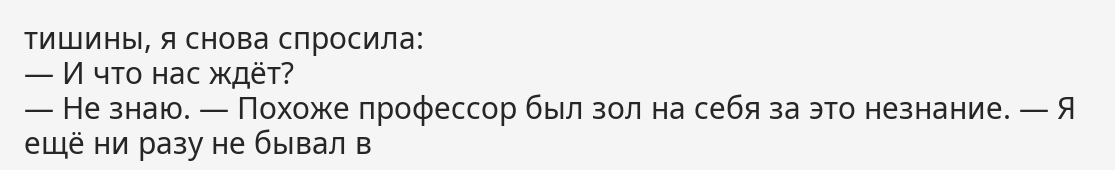тишины, я снова спросила:
— И что нас ждёт?
— Не знаю. — Похоже профессор был зол на себя за это незнание. — Я ещё ни разу не бывал в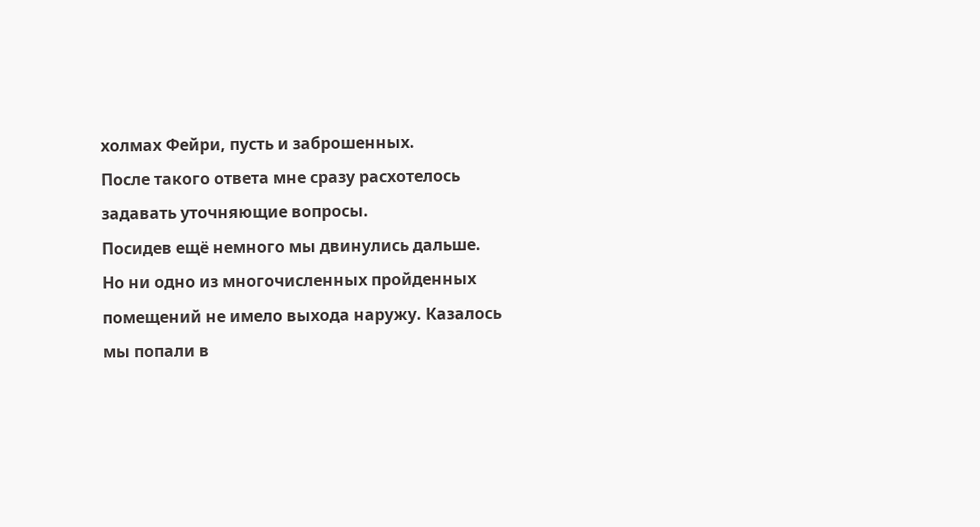холмах Фейри, пусть и заброшенных.
После такого ответа мне сразу расхотелось задавать уточняющие вопросы.
Посидев ещё немного мы двинулись дальше. Но ни одно из многочисленных пройденных помещений не имело выхода наружу. Казалось мы попали в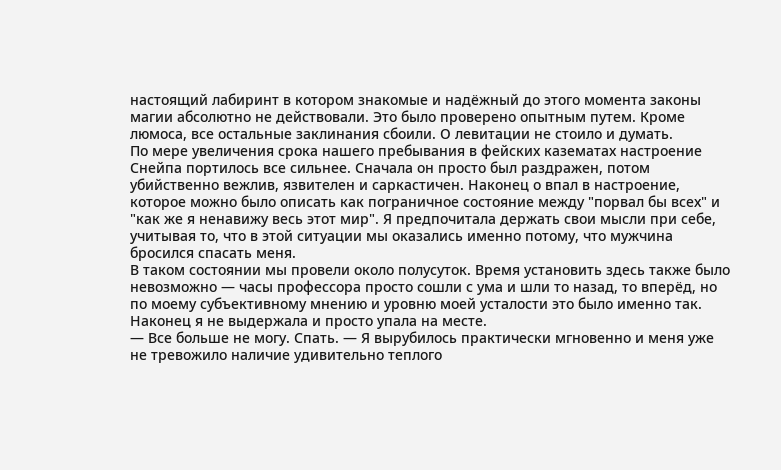настоящий лабиринт в котором знакомые и надёжный до этого момента законы магии абсолютно не действовали. Это было проверено опытным путем. Кроме люмоса, все остальные заклинания сбоили. О левитации не стоило и думать.
По мере увеличения срока нашего пребывания в фейских казематах настроение Снейпа портилось все сильнее. Сначала он просто был раздражен, потом убийственно вежлив, язвителен и саркастичен. Наконец о впал в настроение, которое можно было описать как пограничное состояние между "порвал бы всех" и "как же я ненавижу весь этот мир". Я предпочитала держать свои мысли при себе, учитывая то, что в этой ситуации мы оказались именно потому, что мужчина бросился спасать меня.
В таком состоянии мы провели около полусуток. Время установить здесь также было невозможно — часы профессора просто сошли с ума и шли то назад, то вперёд, но по моему субъективному мнению и уровню моей усталости это было именно так. Наконец я не выдержала и просто упала на месте.
— Все больше не могу. Спать. — Я вырубилось практически мгновенно и меня уже не тревожило наличие удивительно теплого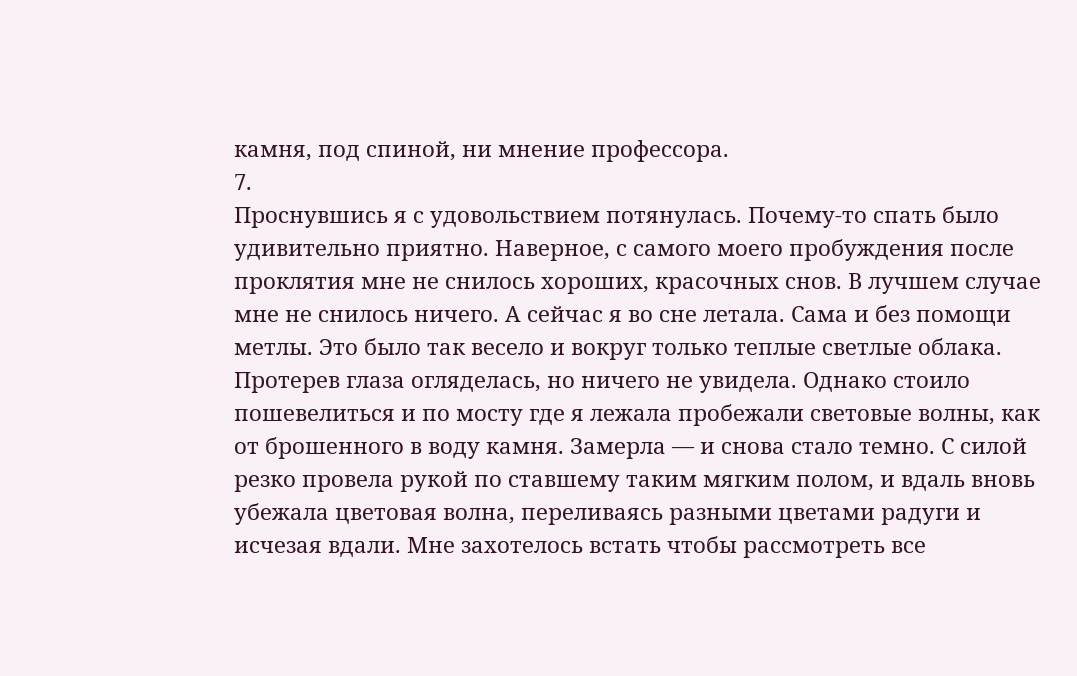камня, под спиной, ни мнение профессора.
7.
Проснувшись я с удовольствием потянулась. Почему-то спать было удивительно приятно. Наверное, с самого моего пробуждения после проклятия мне не снилось хороших, красочных снов. В лучшем случае мне не снилось ничего. А сейчас я во сне летала. Сама и без помощи метлы. Это было так весело и вокруг только теплые светлые облака.
Протерев глаза огляделась, но ничего не увидела. Однако стоило пошевелиться и по мосту где я лежала пробежали световые волны, как от брошенного в воду камня. Замерла — и снова стало темно. С силой резко провела рукой по ставшему таким мягким полом, и вдаль вновь убежала цветовая волна, переливаясь разными цветами радуги и исчезая вдали. Мне захотелось встать чтобы рассмотреть все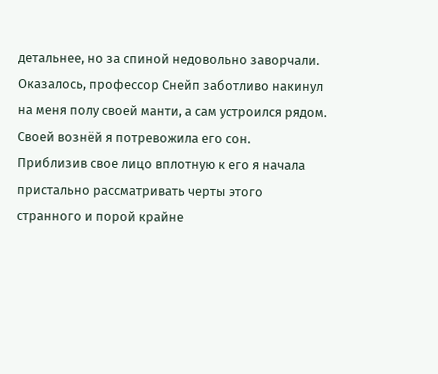детальнее, но за спиной недовольно заворчали. Оказалось, профессор Снейп заботливо накинул на меня полу своей манти, а сам устроился рядом. Своей вознёй я потревожила его сон.
Приблизив свое лицо вплотную к его я начала пристально рассматривать черты этого странного и порой крайне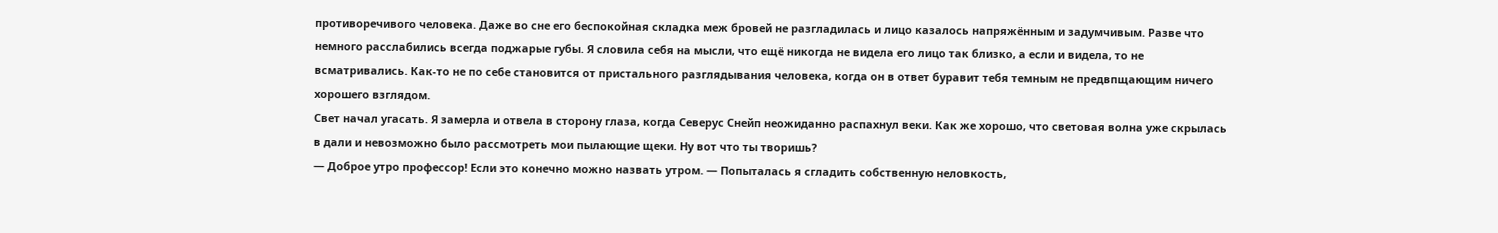противоречивого человека. Даже во сне его беспокойная складка меж бровей не разгладилась и лицо казалось напряжённым и задумчивым. Разве что немного расслабились всегда поджарые губы. Я словила себя на мысли, что ещё никогда не видела его лицо так близко, а если и видела, то не всматривались. Как-то не по себе становится от пристального разглядывания человека, когда он в ответ буравит тебя темным не предвпщающим ничего хорошего взглядом.
Свет начал угасать. Я замерла и отвела в сторону глаза, когда Северус Снейп неожиданно распахнул веки. Как же хорошо, что световая волна уже скрылась в дали и невозможно было рассмотреть мои пылающие щеки. Ну вот что ты творишь?
— Доброе утро профессор! Если это конечно можно назвать утром. — Попыталась я сгладить собственную неловкость,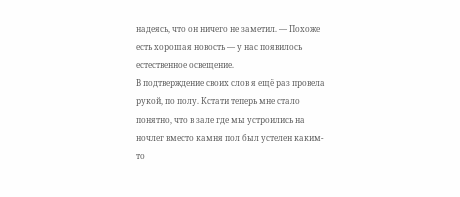надеясь, что он ничего не заметил. — Похоже есть хорошая новость — у нас появилось естественное освещение.
В подтверждение своих слов я ещё раз провела рукой, по полу. Кстати теперь мне стало понятно, что в зале где мы устроились на ночлег вместо камня пол был устелен каким-то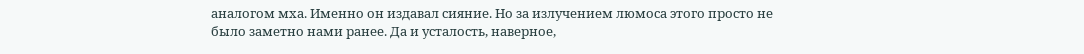аналогом мха. Именно он издавал сияние. Но за излучением люмоса этого просто не было заметно нами ранее. Да и усталость, наверное,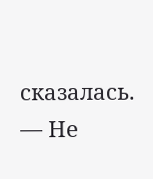сказалась.
— Не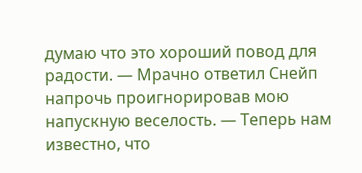думаю что это хороший повод для радости. — Мрачно ответил Снейп напрочь проигнорировав мою напускную веселость. — Теперь нам известно, что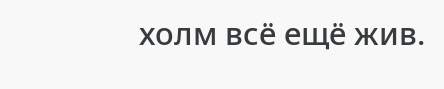холм всё ещё жив.